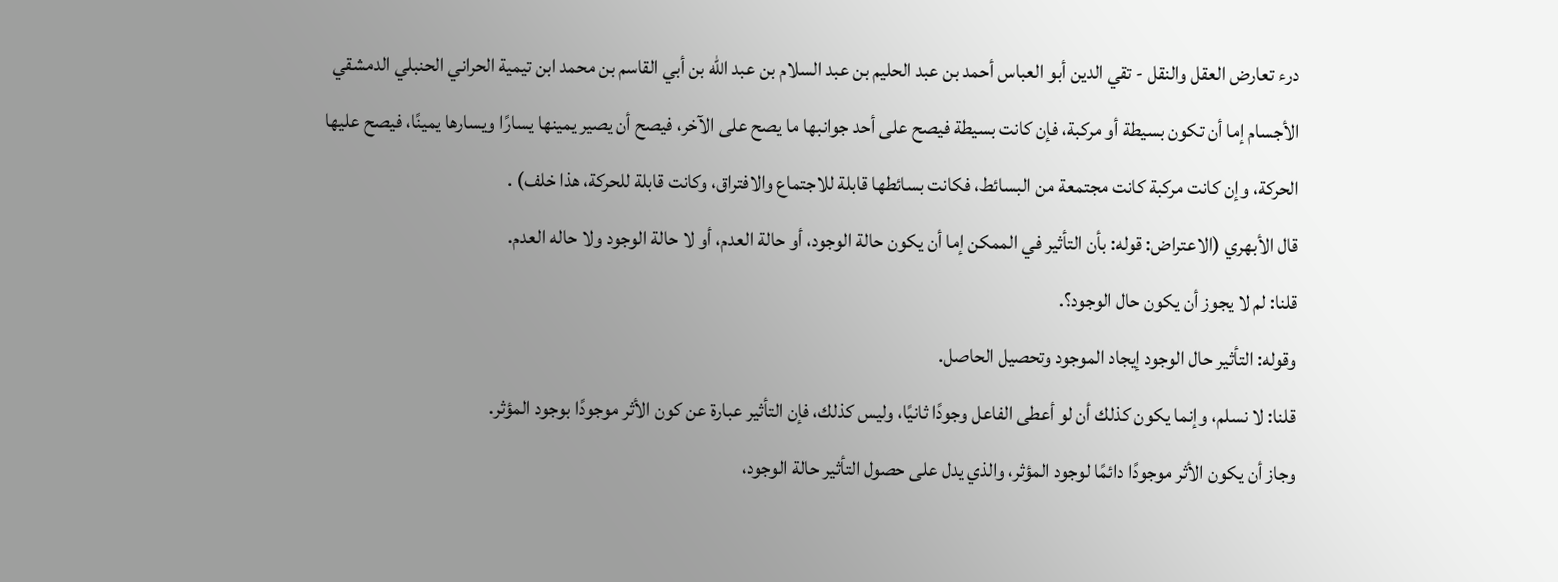درء تعارض العقل والنقل - تقي الدين أبو العباس أحمد بن عبد الحليم بن عبد السلام بن عبد الله بن أبي القاسم بن محمد ابن تيمية الحراني الحنبلي الدمشقي
الأجسام إما أن تكون بسيطة أو مركبة، فإن كانت بسيطة فيصح على أحد جوانبها ما يصح على الآخر، فيصح أن يصير يمينها يسارًا ويسارها يمينًا، فيصح عليها الحركة، وإن كانت مركبة كانت مجتمعة من البسائط، فكانت بسائطها قابلة للاجتماع والافتراق، وكانت قابلة للحركة، هذا خلف) .
قال الأبهري (الاعتراض: قوله: بأن التأثير في الممكن إما أن يكون حالة الوجود، أو حالة العدم، أو لا حالة الوجود ولا حاله العدم.
قلنا: لم لا يجوز أن يكون حال الوجود؟.
وقوله: التأثير حال الوجود إيجاد الموجود وتحصيل الحاصل.
قلنا: لا نسلم، وإنما يكون كذلك أن لو أعطى الفاعل وجودًا ثانيًا، وليس كذلك، فإن التأثير عبارة عن كون الأثر موجودًا بوجود المؤثر.
وجاز أن يكون الأثر موجودًا دائمًا لوجود المؤثر، والذي يدل على حصول التأثير حالة الوجود،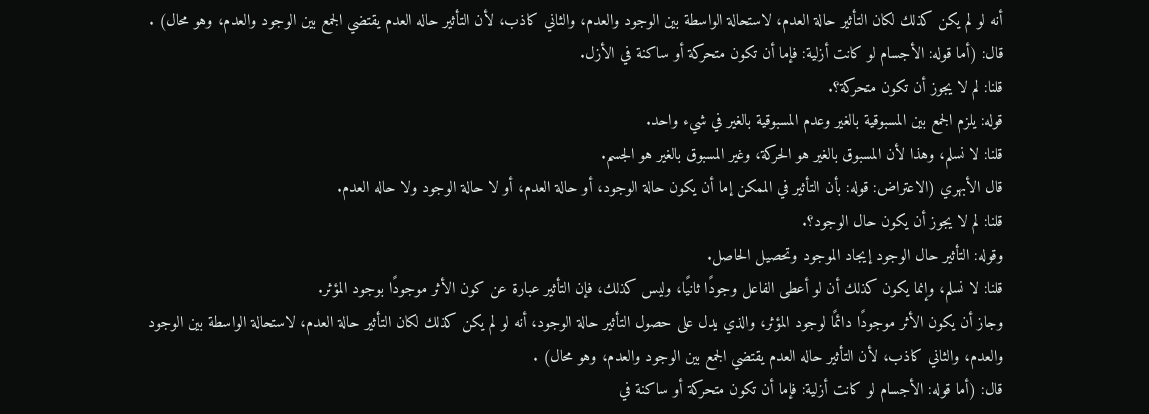أنه لو لم يكن كذلك لكان التأثير حالة العدم، لاستحالة الواسطة بين الوجود والعدم، والثاني كاذب، لأن التأثير حاله العدم يقتضي الجمع بين الوجود والعدم، وهو محال) .
قال: (أما قوله: الأجسام لو كانت أزلية: فإما أن تكون متحركة أو ساكنة في الأزل.
قلنا: لم لا يجوز أن تكون متحركة؟.
قوله: يلزم الجمع بين المسبوقية بالغير وعدم المسبوقية بالغير في شيء واحد.
قلنا: لا نسلم، وهذا لأن المسبوق بالغير هو الحركة، وغير المسبوق بالغير هو الجسم.
قال الأبهري (الاعتراض: قوله: بأن التأثير في الممكن إما أن يكون حالة الوجود، أو حالة العدم، أو لا حالة الوجود ولا حاله العدم.
قلنا: لم لا يجوز أن يكون حال الوجود؟.
وقوله: التأثير حال الوجود إيجاد الموجود وتحصيل الحاصل.
قلنا: لا نسلم، وإنما يكون كذلك أن لو أعطى الفاعل وجودًا ثانيًا، وليس كذلك، فإن التأثير عبارة عن كون الأثر موجودًا بوجود المؤثر.
وجاز أن يكون الأثر موجودًا دائمًا لوجود المؤثر، والذي يدل على حصول التأثير حالة الوجود، أنه لو لم يكن كذلك لكان التأثير حالة العدم، لاستحالة الواسطة بين الوجود والعدم، والثاني كاذب، لأن التأثير حاله العدم يقتضي الجمع بين الوجود والعدم، وهو محال) .
قال: (أما قوله: الأجسام لو كانت أزلية: فإما أن تكون متحركة أو ساكنة في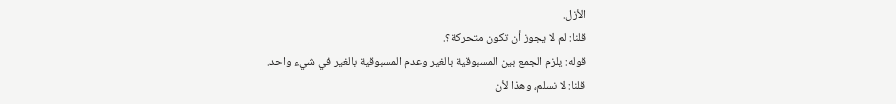الأزل.
قلنا: لم لا يجوز أن تكون متحركة؟.
قوله: يلزم الجمع بين المسبوقية بالغير وعدم المسبوقية بالغير في شيء واحد.
قلنا: لا نسلم، وهذا لأن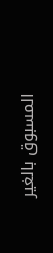المسبوق بالغير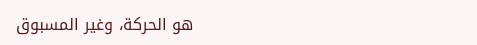هو الحركة، وغير المسبوق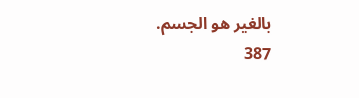بالغير هو الجسم.
387